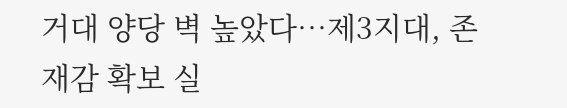거대 양당 벽 높았다…제3지대, 존재감 확보 실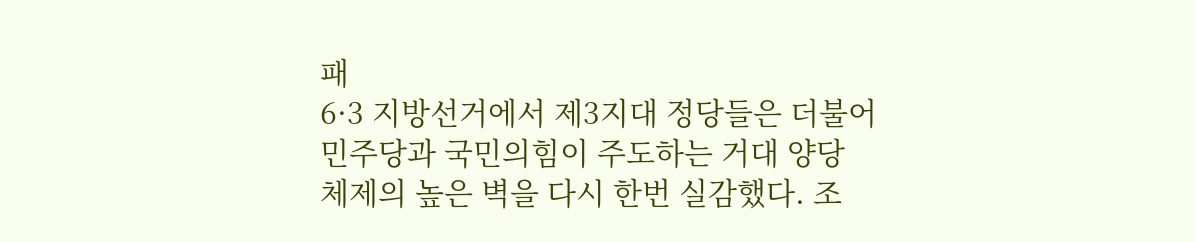패
6·3 지방선거에서 제3지대 정당들은 더불어민주당과 국민의힘이 주도하는 거대 양당 체제의 높은 벽을 다시 한번 실감했다. 조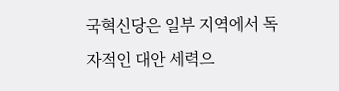국혁신당은 일부 지역에서 독자적인 대안 세력으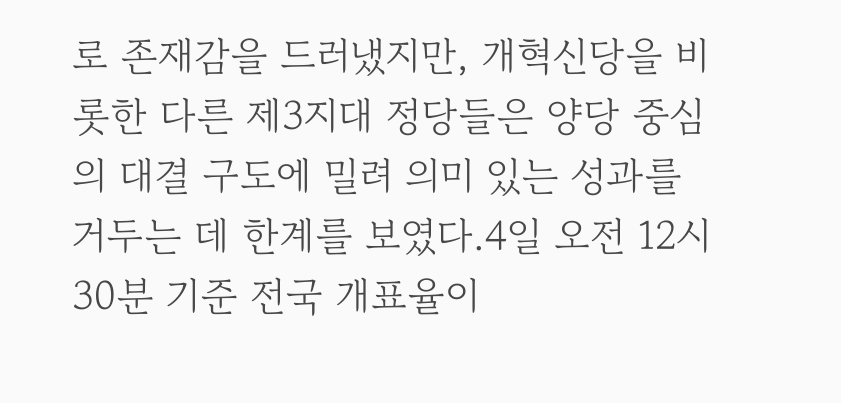로 존재감을 드러냈지만, 개혁신당을 비롯한 다른 제3지대 정당들은 양당 중심의 대결 구도에 밀려 의미 있는 성과를 거두는 데 한계를 보였다.4일 오전 12시 30분 기준 전국 개표율이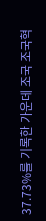37.73%를 기록한 가운데 조국 조국혁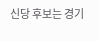신당 후보는 경기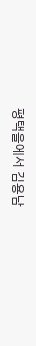평택을에서 김용남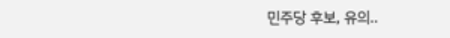민주당 후보, 유의..